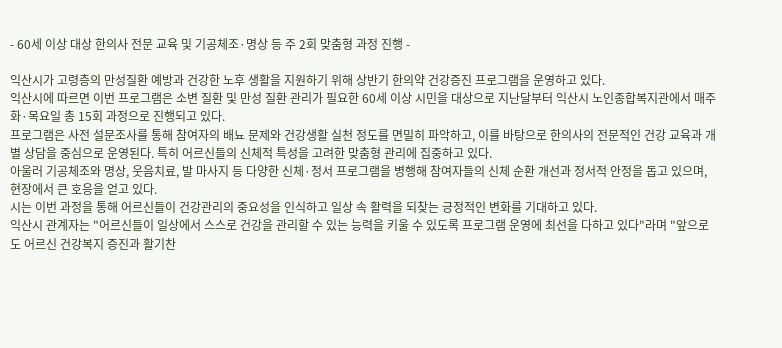- 60세 이상 대상 한의사 전문 교육 및 기공체조·명상 등 주 2회 맞춤형 과정 진행 -

익산시가 고령층의 만성질환 예방과 건강한 노후 생활을 지원하기 위해 상반기 한의약 건강증진 프로그램을 운영하고 있다.
익산시에 따르면 이번 프로그램은 소변 질환 및 만성 질환 관리가 필요한 60세 이상 시민을 대상으로 지난달부터 익산시 노인종합복지관에서 매주 화·목요일 총 15회 과정으로 진행되고 있다.
프로그램은 사전 설문조사를 통해 참여자의 배뇨 문제와 건강생활 실천 정도를 면밀히 파악하고, 이를 바탕으로 한의사의 전문적인 건강 교육과 개별 상담을 중심으로 운영된다. 특히 어르신들의 신체적 특성을 고려한 맞춤형 관리에 집중하고 있다.
아울러 기공체조와 명상, 웃음치료, 발 마사지 등 다양한 신체·정서 프로그램을 병행해 참여자들의 신체 순환 개선과 정서적 안정을 돕고 있으며, 현장에서 큰 호응을 얻고 있다.
시는 이번 과정을 통해 어르신들이 건강관리의 중요성을 인식하고 일상 속 활력을 되찾는 긍정적인 변화를 기대하고 있다.
익산시 관계자는 "어르신들이 일상에서 스스로 건강을 관리할 수 있는 능력을 키울 수 있도록 프로그램 운영에 최선을 다하고 있다"라며 "앞으로도 어르신 건강복지 증진과 활기찬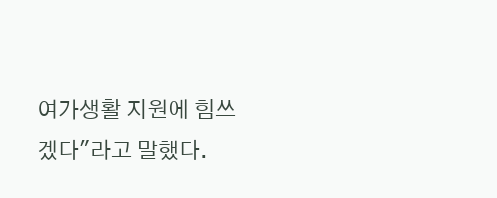여가생활 지원에 힘쓰겠다"라고 말했다.